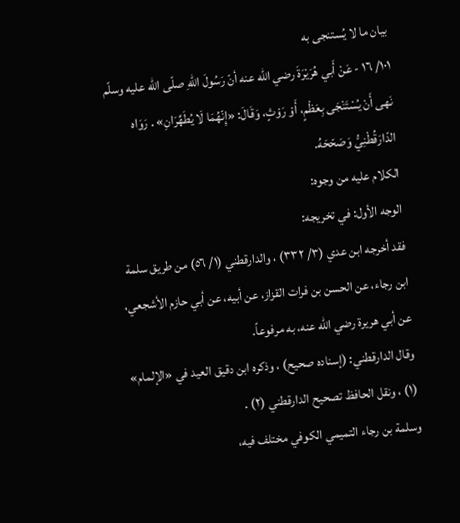بيان ما لا يُستنجى به
١٠١/ ١٦ - عَنْ أَبي هُرَيْرَةَ رضي الله عنه أنّ رَسُولَ اللهِ صلّى الله عليه وسلّم نَهى أَنْ يُسْتَنْجَى بِعَظْمٍ، أَوْ رَوْثٍ، وَقَالَ: «إِنّهُمَا لَا يُطَهِّرَانِ» . رَوَاه الدّارَقُطْنِيُّ وَصَحّحَهُ.
الكلام عليه من وجوه:
الوجه الأول: في تخريجه:
فقد أخرجه ابن عدي (٣/ ٣٣٢) ، والدارقطني (١/ ٥٦) من طريق سلمة ابن رجاء، عن الحسن بن فرات القزاز، عن أبيه، عن أبي حازم الأشجعي، عن أبي هريرة رضي الله عنه، به مرفوعاً.
وقال الدارقطني: (إسناده صحيح) ، وذكره ابن دقيق العيد في «الإلمام» (١) ، ونقل الحافظ تصحيح الدارقطني (٢) .
وسلمة بن رجاء التميمي الكوفي مختلف فيه،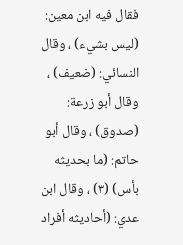فقال فيه ابن معين: (ليس بشيء) ، وقال النسائي: (ضعيف) ، وقال أبو زرعة: (صدوق) ، وقال أبو حاتم: (ما بحديثه بأس) (٣) ، وقال ابن عدي: (أحاديثه أفراد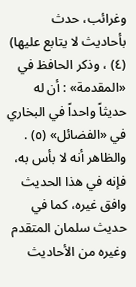وغرائب، حدث بأحاديث لا يتابع عليها) (٤) ، وذكر الحافظ في «المقدمة» : أن له حديثاً واحداً في البخاري في «الفضائل» (٥) .
والظاهر أنه لا بأس به، فإنه في هذا الحديث وافق غيره، كما في حديث سلمان المتقدم وغيره من الأحاديث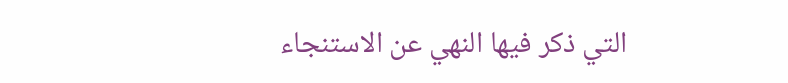التي ذكر فيها النهي عن الاستنجاء